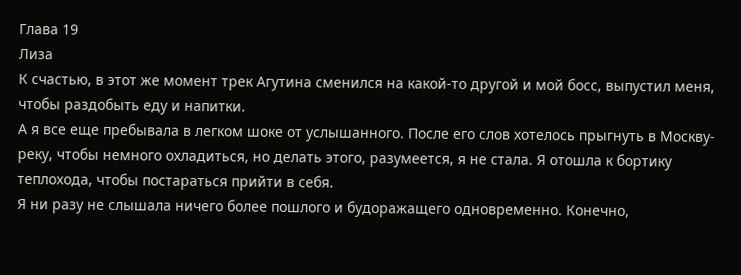Глава 19
Лиза
К счастью, в этот же момент трек Агутина сменился на какой-то другой и мой босс, выпустил меня, чтобы раздобыть еду и напитки.
А я все еще пребывала в легком шоке от услышанного. После его слов хотелось прыгнуть в Москву-реку, чтобы немного охладиться, но делать этого, разумеется, я не стала. Я отошла к бортику теплохода, чтобы постараться прийти в себя.
Я ни разу не слышала ничего более пошлого и будоражащего одновременно. Конечно,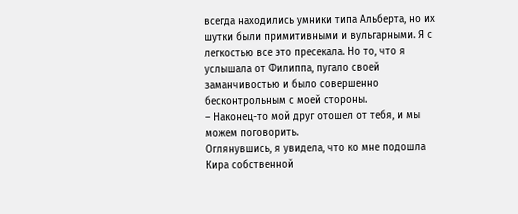всегда находились умники типа Альберта, но их шутки были примитивными и вульгарными. Я с легкостью все это пресекала. Но то, что я услышала от Филиппа, пугало своей заманчивостью и было совершенно бесконтрольным с моей стороны.
– Наконец-то мой друг отошел от тебя, и мы можем поговорить.
Оглянувшись, я увидела, что ко мне подошла Кира собственной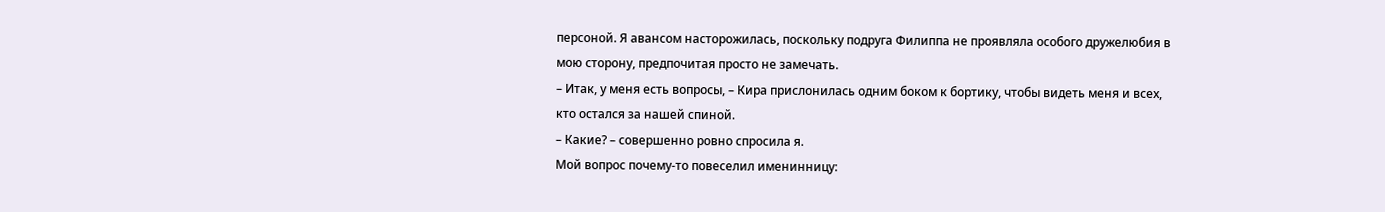персоной. Я авансом насторожилась, поскольку подруга Филиппа не проявляла особого дружелюбия в мою сторону, предпочитая просто не замечать.
– Итак, у меня есть вопросы, – Кира прислонилась одним боком к бортику, чтобы видеть меня и всех, кто остался за нашей спиной.
– Какие? – совершенно ровно спросила я.
Мой вопрос почему-то повеселил именинницу: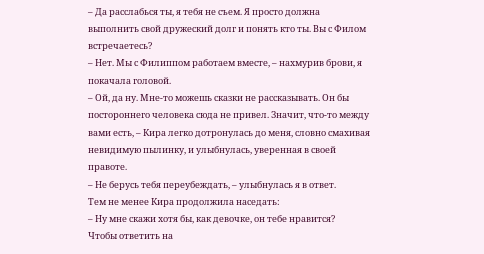– Да расслабься ты, я тебя не съем. Я просто должна выполнить свой дружеский долг и понять кто ты. Вы с Филом встречаетесь?
– Нет. Мы с Филиппом работаем вместе, – нахмурив брови, я покачала головой.
– Ой, да ну. Мне-то можешь сказки не рассказывать. Он бы постороннего человека сюда не привел. Значит, что-то между вами есть, – Кира легко дотронулась до меня, словно смахивая невидимую пылинку, и улыбнулась, уверенная в своей правоте.
– Не берусь тебя переубеждать, – улыбнулась я в ответ.
Тем не менее Кира продолжила наседать:
– Ну мне скажи хотя бы, как девочке, он тебе нравится?
Чтобы ответить на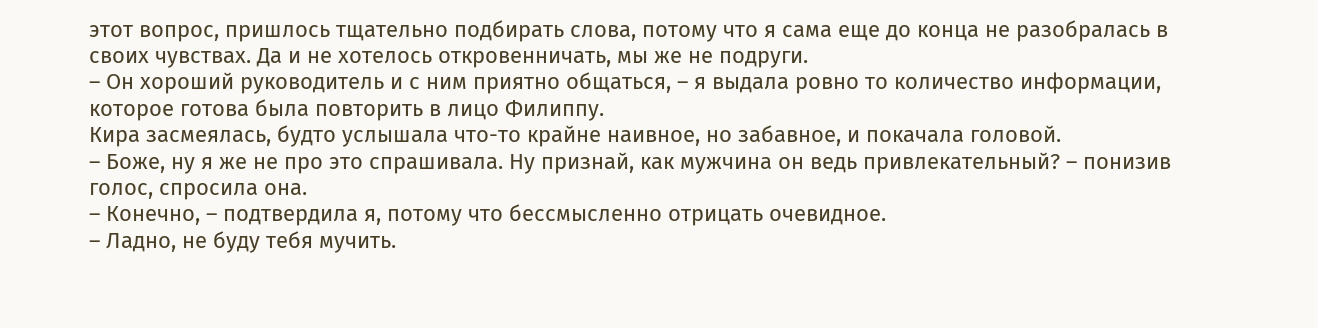этот вопрос, пришлось тщательно подбирать слова, потому что я сама еще до конца не разобралась в своих чувствах. Да и не хотелось откровенничать, мы же не подруги.
– Он хороший руководитель и с ним приятно общаться, – я выдала ровно то количество информации, которое готова была повторить в лицо Филиппу.
Кира засмеялась, будто услышала что-то крайне наивное, но забавное, и покачала головой.
– Боже, ну я же не про это спрашивала. Ну признай, как мужчина он ведь привлекательный? – понизив голос, спросила она.
– Конечно, – подтвердила я, потому что бессмысленно отрицать очевидное.
– Ладно, не буду тебя мучить.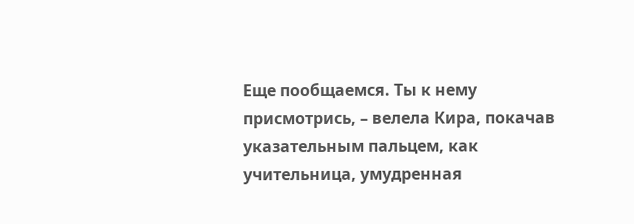Еще пообщаемся. Ты к нему присмотрись, – велела Кира, покачав указательным пальцем, как учительница, умудренная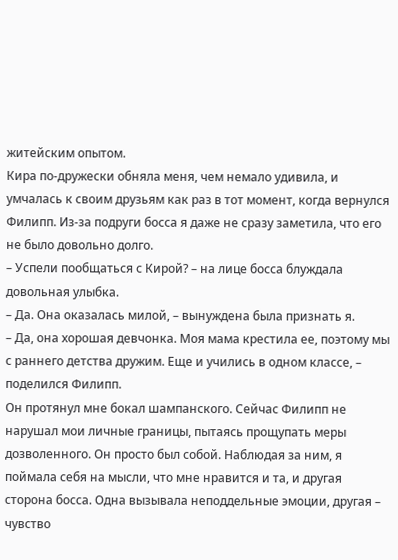житейским опытом.
Кира по-дружески обняла меня, чем немало удивила, и умчалась к своим друзьям как раз в тот момент, когда вернулся Филипп. Из-за подруги босса я даже не сразу заметила, что его не было довольно долго.
– Успели пообщаться с Кирой? – на лице босса блуждала довольная улыбка.
– Да. Она оказалась милой, – вынуждена была признать я.
– Да, она хорошая девчонка. Моя мама крестила ее, поэтому мы с раннего детства дружим. Еще и учились в одном классе, – поделился Филипп.
Он протянул мне бокал шампанского. Сейчас Филипп не нарушал мои личные границы, пытаясь прощупать меры дозволенного. Он просто был собой. Наблюдая за ним, я поймала себя на мысли, что мне нравится и та, и другая сторона босса. Одна вызывала неподдельные эмоции, другая – чувство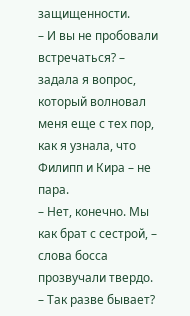защищенности.
– И вы не пробовали встречаться? – задала я вопрос, который волновал меня еще с тех пор, как я узнала, что Филипп и Кира – не пара.
– Нет, конечно. Мы как брат с сестрой, – слова босса прозвучали твердо.
– Так разве бывает?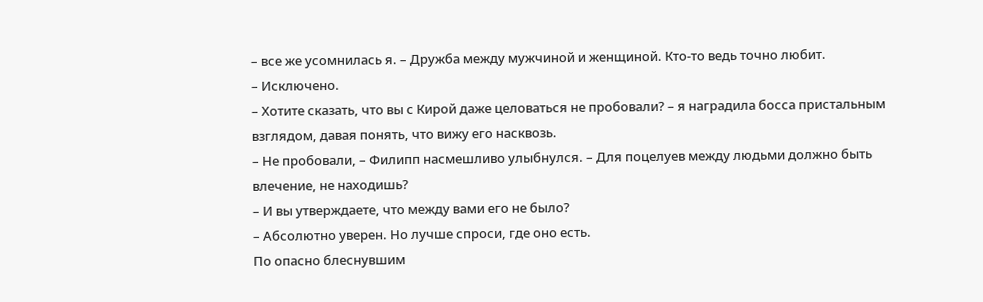– все же усомнилась я. – Дружба между мужчиной и женщиной. Кто-то ведь точно любит.
– Исключено.
– Хотите сказать, что вы с Кирой даже целоваться не пробовали? – я наградила босса пристальным взглядом, давая понять, что вижу его насквозь.
– Не пробовали, – Филипп насмешливо улыбнулся. – Для поцелуев между людьми должно быть влечение, не находишь?
– И вы утверждаете, что между вами его не было?
– Абсолютно уверен. Но лучше спроси, где оно есть.
По опасно блеснувшим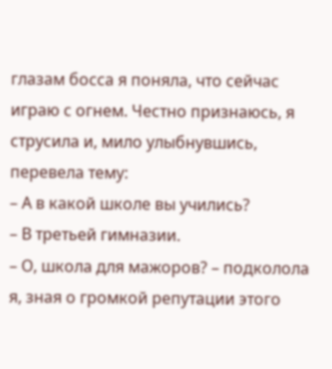глазам босса я поняла, что сейчас играю с огнем. Честно признаюсь, я струсила и, мило улыбнувшись, перевела тему:
– А в какой школе вы учились?
– В третьей гимназии.
– О, школа для мажоров? – подколола я, зная о громкой репутации этого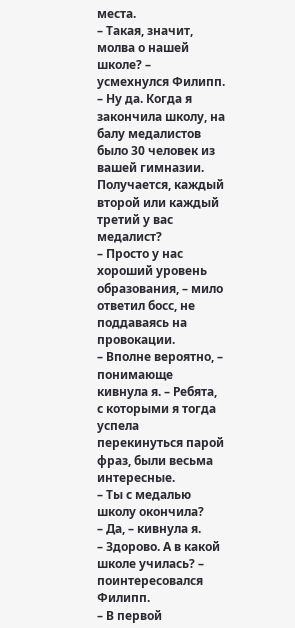места.
– Такая, значит, молва о нашей школе? – усмехнулся Филипп.
– Ну да. Когда я закончила школу, на балу медалистов было 30 человек из вашей гимназии. Получается, каждый второй или каждый третий у вас медалист?
– Просто у нас хороший уровень образования, – мило ответил босс, не поддаваясь на провокации.
– Вполне вероятно, – понимающе кивнула я. – Ребята, с которыми я тогда успела перекинуться парой фраз, были весьма интересные.
– Ты с медалью школу окончила?
– Да, – кивнула я.
– Здорово. А в какой школе училась? – поинтересовался Филипп.
– В первой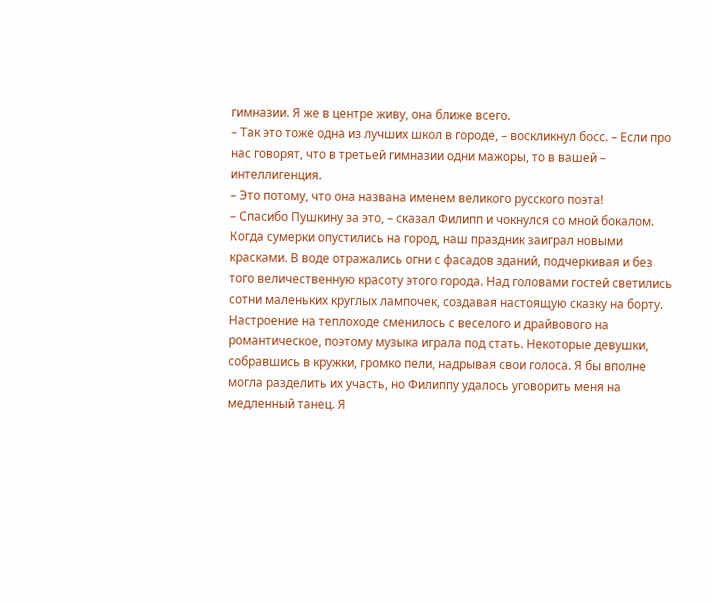гимназии. Я же в центре живу, она ближе всего.
– Так это тоже одна из лучших школ в городе, – воскликнул босс. – Если про нас говорят, что в третьей гимназии одни мажоры, то в вашей – интеллигенция.
– Это потому, что она названа именем великого русского поэта!
– Спасибо Пушкину за это, – сказал Филипп и чокнулся со мной бокалом.
Когда сумерки опустились на город, наш праздник заиграл новыми красками. В воде отражались огни с фасадов зданий, подчеркивая и без того величественную красоту этого города. Над головами гостей светились сотни маленьких круглых лампочек, создавая настоящую сказку на борту.
Настроение на теплоходе сменилось с веселого и драйвового на романтическое, поэтому музыка играла под стать. Некоторые девушки, собравшись в кружки, громко пели, надрывая свои голоса. Я бы вполне могла разделить их участь, но Филиппу удалось уговорить меня на медленный танец. Я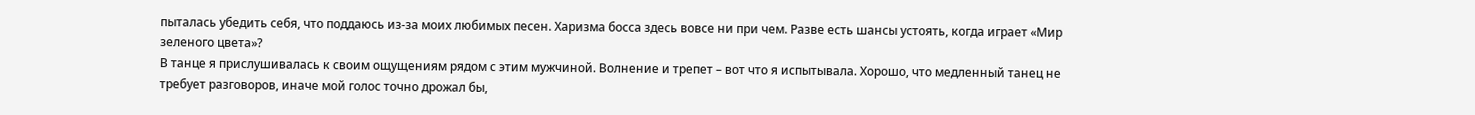пыталась убедить себя, что поддаюсь из-за моих любимых песен. Харизма босса здесь вовсе ни при чем. Разве есть шансы устоять, когда играет «Мир зеленого цвета»?
В танце я прислушивалась к своим ощущениям рядом с этим мужчиной. Волнение и трепет – вот что я испытывала. Хорошо, что медленный танец не требует разговоров, иначе мой голос точно дрожал бы,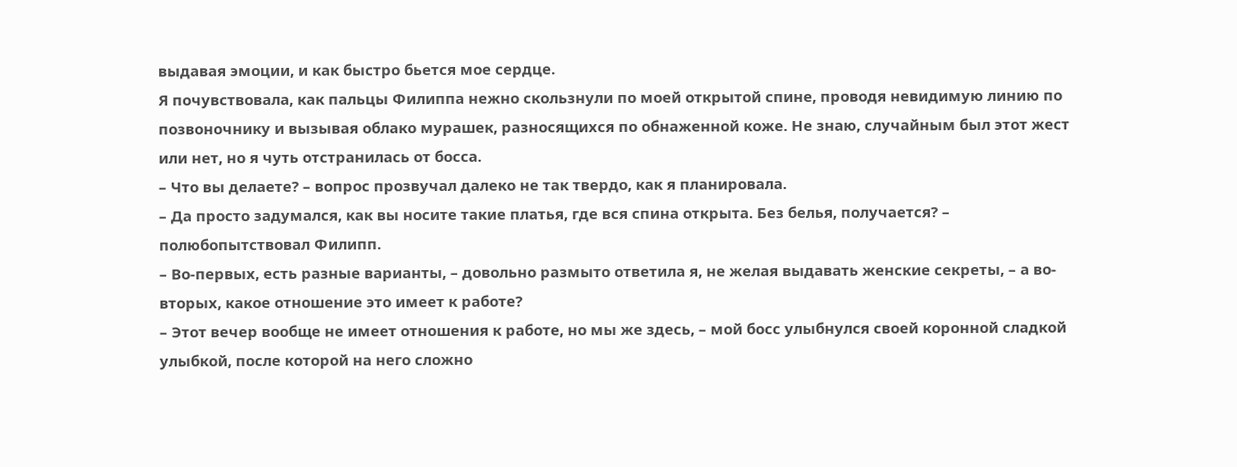выдавая эмоции, и как быстро бьется мое сердце.
Я почувствовала, как пальцы Филиппа нежно скользнули по моей открытой спине, проводя невидимую линию по позвоночнику и вызывая облако мурашек, разносящихся по обнаженной коже. Не знаю, случайным был этот жест или нет, но я чуть отстранилась от босса.
– Что вы делаете? – вопрос прозвучал далеко не так твердо, как я планировала.
– Да просто задумался, как вы носите такие платья, где вся спина открыта. Без белья, получается? – полюбопытствовал Филипп.
– Во-первых, есть разные варианты, – довольно размыто ответила я, не желая выдавать женские секреты, – а во-вторых, какое отношение это имеет к работе?
– Этот вечер вообще не имеет отношения к работе, но мы же здесь, – мой босс улыбнулся своей коронной сладкой улыбкой, после которой на него сложно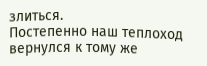злиться.
Постепенно наш теплоход вернулся к тому же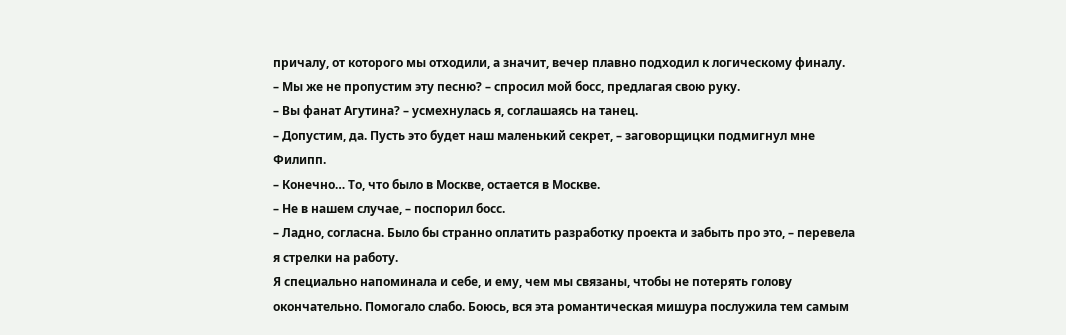причалу, от которого мы отходили, а значит, вечер плавно подходил к логическому финалу.
– Мы же не пропустим эту песню? – спросил мой босс, предлагая свою руку.
– Вы фанат Агутина? – усмехнулась я, соглашаясь на танец.
– Допустим, да. Пусть это будет наш маленький секрет, – заговорщицки подмигнул мне Филипп.
– Конечно… То, что было в Москве, остается в Москве.
– Не в нашем случае, – поспорил босс.
– Ладно, согласна. Было бы странно оплатить разработку проекта и забыть про это, – перевела я стрелки на работу.
Я специально напоминала и себе, и ему, чем мы связаны, чтобы не потерять голову окончательно. Помогало слабо. Боюсь, вся эта романтическая мишура послужила тем самым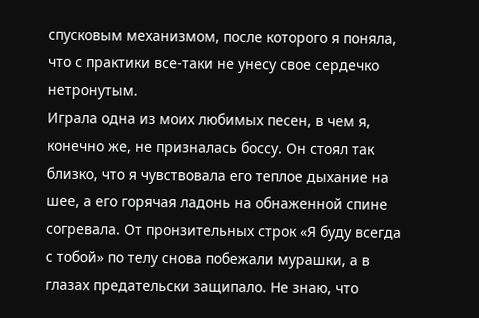спусковым механизмом, после которого я поняла, что с практики все-таки не унесу свое сердечко нетронутым.
Играла одна из моих любимых песен, в чем я, конечно же, не призналась боссу. Он стоял так близко, что я чувствовала его теплое дыхание на шее, а его горячая ладонь на обнаженной спине согревала. От пронзительных строк «Я буду всегда с тобой» по телу снова побежали мурашки, а в глазах предательски защипало. Не знаю, что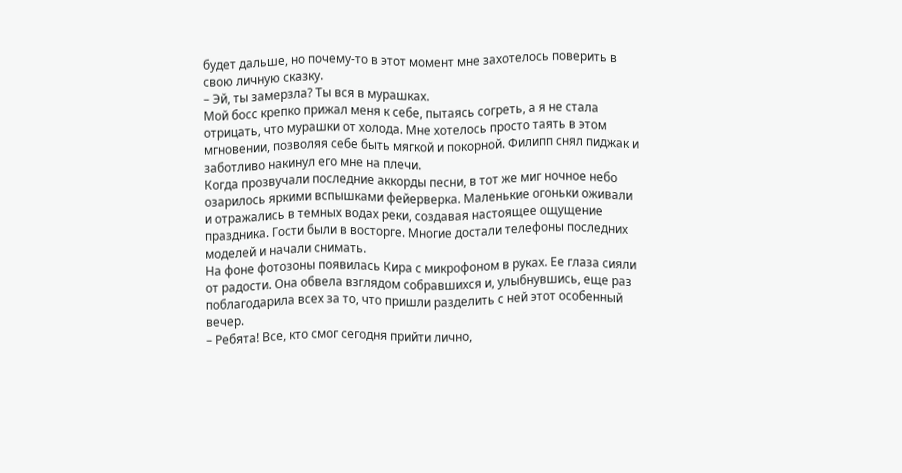будет дальше, но почему-то в этот момент мне захотелось поверить в свою личную сказку.
– Эй, ты замерзла? Ты вся в мурашках.
Мой босс крепко прижал меня к себе, пытаясь согреть, а я не стала отрицать, что мурашки от холода. Мне хотелось просто таять в этом мгновении, позволяя себе быть мягкой и покорной. Филипп снял пиджак и заботливо накинул его мне на плечи.
Когда прозвучали последние аккорды песни, в тот же миг ночное небо озарилось яркими вспышками фейерверка. Маленькие огоньки оживали и отражались в темных водах реки, создавая настоящее ощущение праздника. Гости были в восторге. Многие достали телефоны последних моделей и начали снимать.
На фоне фотозоны появилась Кира с микрофоном в руках. Ее глаза сияли от радости. Она обвела взглядом собравшихся и, улыбнувшись, еще раз поблагодарила всех за то, что пришли разделить с ней этот особенный вечер.
– Ребята! Все, кто смог сегодня прийти лично,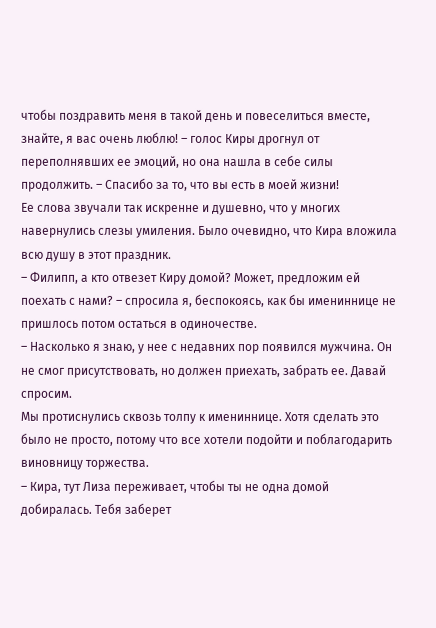чтобы поздравить меня в такой день и повеселиться вместе, знайте, я вас очень люблю! – голос Киры дрогнул от переполнявших ее эмоций, но она нашла в себе силы продолжить. – Спасибо за то, что вы есть в моей жизни!
Ее слова звучали так искренне и душевно, что у многих навернулись слезы умиления. Было очевидно, что Кира вложила всю душу в этот праздник.
– Филипп, а кто отвезет Киру домой? Может, предложим ей поехать с нами? – спросила я, беспокоясь, как бы имениннице не пришлось потом остаться в одиночестве.
– Насколько я знаю, у нее с недавних пор появился мужчина. Он не смог присутствовать, но должен приехать, забрать ее. Давай спросим.
Мы протиснулись сквозь толпу к имениннице. Хотя сделать это было не просто, потому что все хотели подойти и поблагодарить виновницу торжества.
– Кира, тут Лиза переживает, чтобы ты не одна домой добиралась. Тебя заберет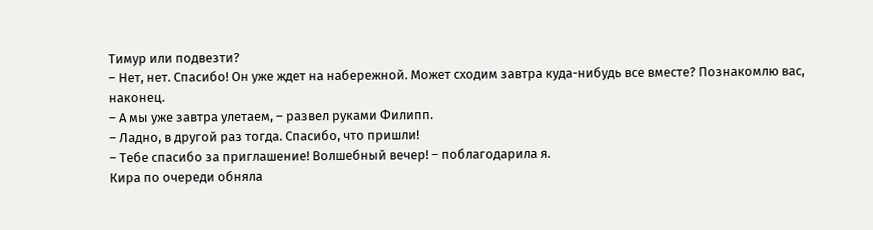Тимур или подвезти?
– Нет, нет. Спасибо! Он уже ждет на набережной. Может сходим завтра куда-нибудь все вместе? Познакомлю вас, наконец.
– А мы уже завтра улетаем, – развел руками Филипп.
– Ладно, в другой раз тогда. Спасибо, что пришли!
– Тебе спасибо за приглашение! Волшебный вечер! – поблагодарила я.
Кира по очереди обняла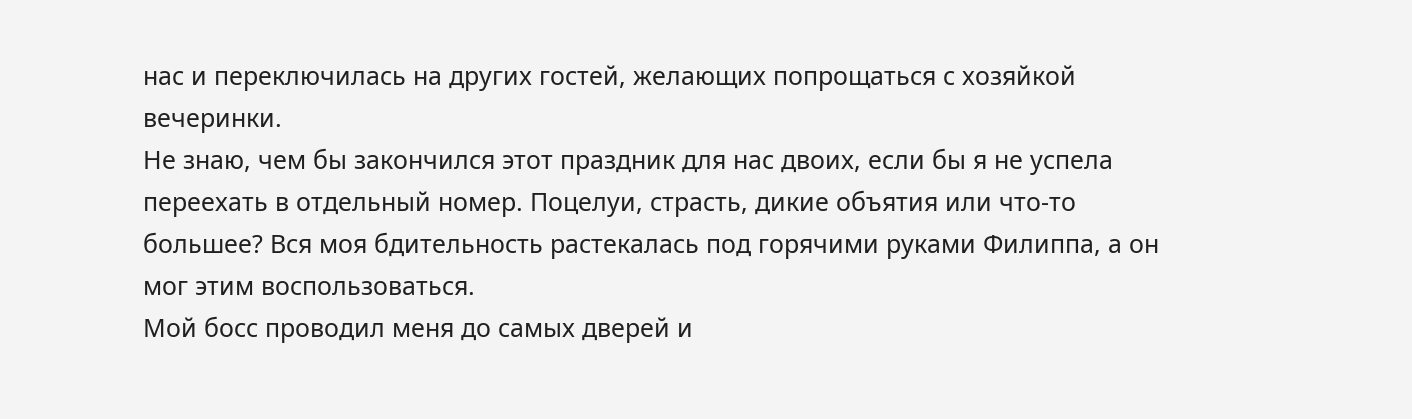нас и переключилась на других гостей, желающих попрощаться с хозяйкой вечеринки.
Не знаю, чем бы закончился этот праздник для нас двоих, если бы я не успела переехать в отдельный номер. Поцелуи, страсть, дикие объятия или что-то большее? Вся моя бдительность растекалась под горячими руками Филиппа, а он мог этим воспользоваться.
Мой босс проводил меня до самых дверей и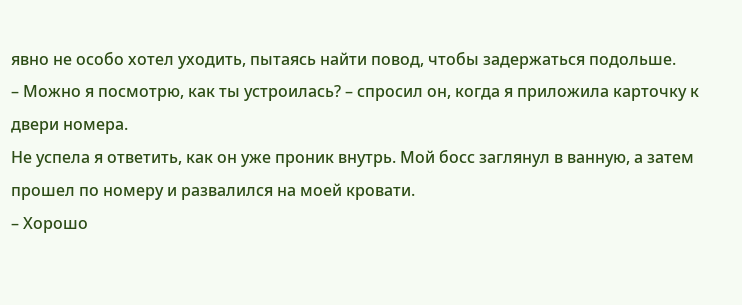явно не особо хотел уходить, пытаясь найти повод, чтобы задержаться подольше.
– Можно я посмотрю, как ты устроилась? – спросил он, когда я приложила карточку к двери номера.
Не успела я ответить, как он уже проник внутрь. Мой босс заглянул в ванную, а затем прошел по номеру и развалился на моей кровати.
– Хорошо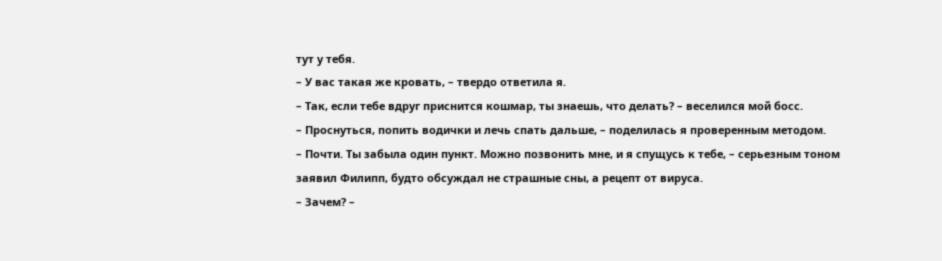тут у тебя.
– У вас такая же кровать, – твердо ответила я.
– Так, если тебе вдруг приснится кошмар, ты знаешь, что делать? – веселился мой босс.
– Проснуться, попить водички и лечь спать дальше, – поделилась я проверенным методом.
– Почти. Ты забыла один пункт. Можно позвонить мне, и я спущусь к тебе, – серьезным тоном заявил Филипп, будто обсуждал не страшные сны, а рецепт от вируса.
– Зачем? –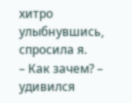хитро улыбнувшись, спросила я.
– Как зачем? – удивился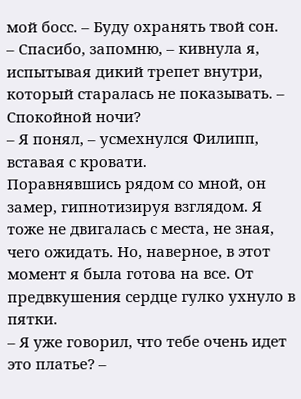мой босс. – Буду охранять твой сон.
– Спасибо, запомню, – кивнула я, испытывая дикий трепет внутри, который старалась не показывать. – Спокойной ночи?
– Я понял, – усмехнулся Филипп, вставая с кровати.
Поравнявшись рядом со мной, он замер, гипнотизируя взглядом. Я тоже не двигалась с места, не зная, чего ожидать. Но, наверное, в этот момент я была готова на все. От предвкушения сердце гулко ухнуло в пятки.
– Я уже говорил, что тебе очень идет это платье? –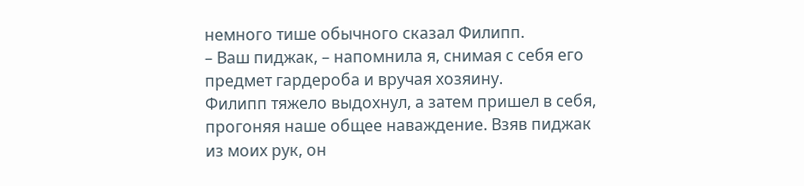немного тише обычного сказал Филипп.
– Ваш пиджак, – напомнила я, снимая с себя его предмет гардероба и вручая хозяину.
Филипп тяжело выдохнул, а затем пришел в себя, прогоняя наше общее наваждение. Взяв пиджак из моих рук, он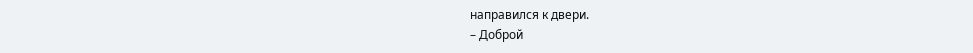направился к двери.
– Доброй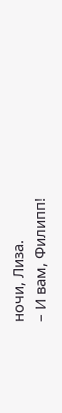ночи, Лиза.
– И вам, Филипп!